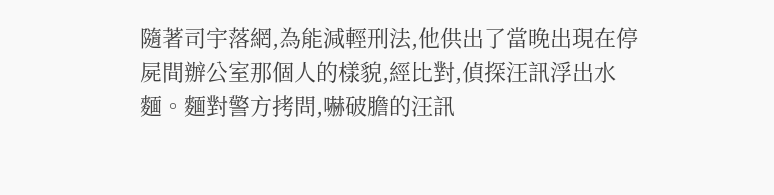隨著司宇落網,為能減輕刑法,他供出了當晚出現在停屍間辦公室那個人的樣貌,經比對,偵探汪訊浮出水麵。麵對警方拷問,嚇破膽的汪訊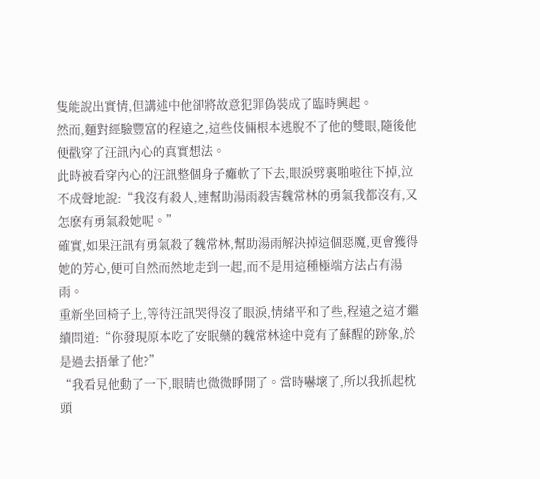隻能說出實情,但講述中他卻將故意犯罪偽裝成了臨時興起。
然而,麵對經驗豐富的程遠之,這些伎倆根本逃脫不了他的雙眼,隨後他便戳穿了汪訊內心的真實想法。
此時被看穿內心的汪訊整個身子癱軟了下去,眼淚劈裏啪啦往下掉,泣不成聲地說:“我沒有殺人,連幫助湯雨殺害魏常林的勇氣我都沒有,又怎麽有勇氣殺她呢。”
確實,如果汪訊有勇氣殺了魏常林,幫助湯雨解決掉這個惡魔,更會獲得她的芳心,便可自然而然地走到一起,而不是用這種極端方法占有湯雨。
重新坐回椅子上,等待汪訊哭得沒了眼淚,情緒平和了些,程遠之這才繼續問道:“你發現原本吃了安眠藥的魏常林途中竟有了蘇醒的跡象,於是過去捂暈了他?”
“我看見他動了一下,眼睛也微微睜開了。當時嚇壞了,所以我抓起枕頭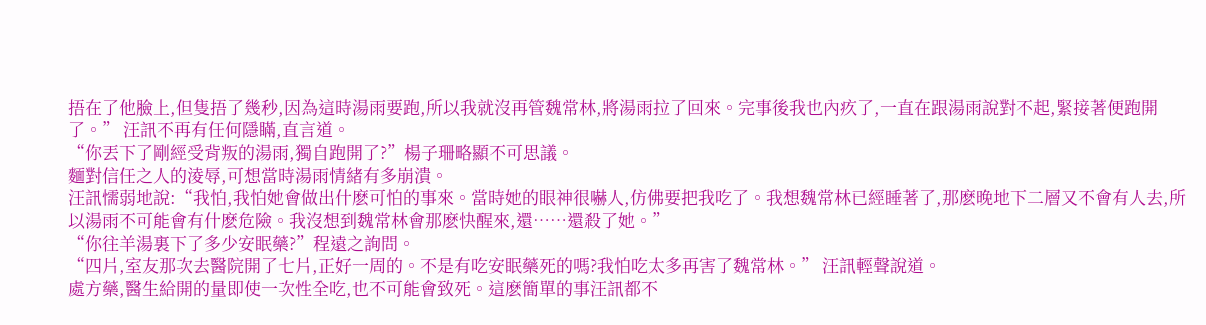捂在了他臉上,但隻捂了幾秒,因為這時湯雨要跑,所以我就沒再管魏常林,將湯雨拉了回來。完事後我也內疚了,一直在跟湯雨說對不起,緊接著便跑開了。” 汪訊不再有任何隱瞞,直言道。
“你丟下了剛經受背叛的湯雨,獨自跑開了?”楊子珊略顯不可思議。
麵對信任之人的淩辱,可想當時湯雨情緒有多崩潰。
汪訊懦弱地說:“我怕,我怕她會做出什麽可怕的事來。當時她的眼神很嚇人,仿佛要把我吃了。我想魏常林已經睡著了,那麽晚地下二層又不會有人去,所以湯雨不可能會有什麽危險。我沒想到魏常林會那麽快醒來,還……還殺了她。”
“你往羊湯裏下了多少安眠藥?”程遠之詢問。
“四片,室友那次去醫院開了七片,正好一周的。不是有吃安眠藥死的嗎?我怕吃太多再害了魏常林。” 汪訊輕聲說道。
處方藥,醫生給開的量即使一次性全吃,也不可能會致死。這麽簡單的事汪訊都不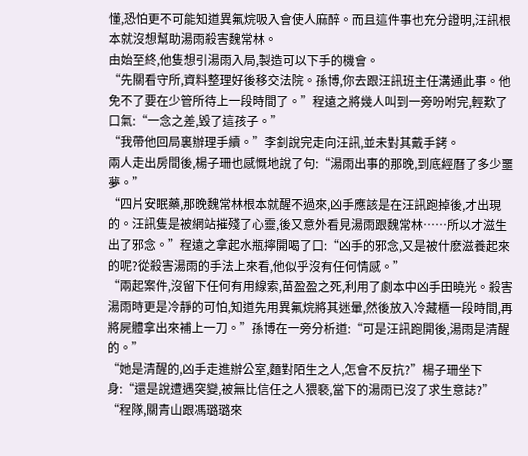懂,恐怕更不可能知道異氟烷吸入會使人麻醉。而且這件事也充分證明,汪訊根本就沒想幫助湯雨殺害魏常林。
由始至終,他隻想引湯雨入局,製造可以下手的機會。
“先關看守所,資料整理好後移交法院。孫博,你去跟汪訊班主任溝通此事。他免不了要在少管所待上一段時間了。”程遠之將幾人叫到一旁吩咐完,輕歎了口氣:“一念之差,毀了這孩子。”
“我帶他回局裏辦理手續。”李釗說完走向汪訊,並未對其戴手銬。
兩人走出房間後,楊子珊也感慨地說了句:“湯雨出事的那晚,到底經曆了多少噩夢。”
“四片安眠藥,那晚魏常林根本就醒不過來,凶手應該是在汪訊跑掉後,才出現的。汪訊隻是被網站摧殘了心靈,後又意外看見湯雨跟魏常林……所以才滋生出了邪念。”程遠之拿起水瓶擰開喝了口:“凶手的邪念,又是被什麽滋養起來的呢?從殺害湯雨的手法上來看,他似乎沒有任何情感。”
“兩起案件,沒留下任何有用線索,苗盈盈之死,利用了劇本中凶手田曉光。殺害湯雨時更是冷靜的可怕,知道先用異氟烷將其迷暈,然後放入冷藏櫃一段時間,再將屍體拿出來補上一刀。”孫博在一旁分析道:“可是汪訊跑開後,湯雨是清醒的。”
“她是清醒的,凶手走進辦公室,麵對陌生之人,怎會不反抗?”楊子珊坐下身:“還是說遭遇突變,被無比信任之人猥褻,當下的湯雨已沒了求生意誌?”
“程隊,關青山跟馮璐璐來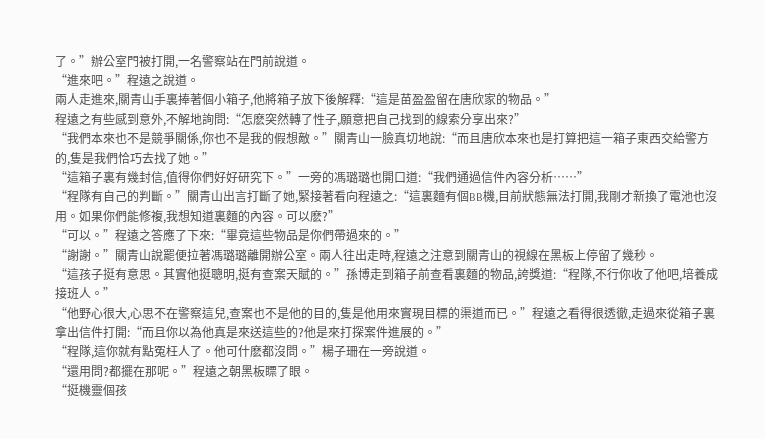了。”辦公室門被打開,一名警察站在門前說道。
“進來吧。”程遠之說道。
兩人走進來,關青山手裏捧著個小箱子,他將箱子放下後解釋:“這是苗盈盈留在唐欣家的物品。”
程遠之有些感到意外,不解地詢問:“怎麽突然轉了性子,願意把自己找到的線索分享出來?”
“我們本來也不是競爭關係,你也不是我的假想敵。”關青山一臉真切地說:“而且唐欣本來也是打算把這一箱子東西交給警方的,隻是我們恰巧去找了她。”
“這箱子裏有幾封信,值得你們好好研究下。”一旁的馮璐璐也開口道:“我們通過信件內容分析……”
“程隊有自己的判斷。”關青山出言打斷了她,緊接著看向程遠之:“這裏麵有個BB機,目前狀態無法打開,我剛才新換了電池也沒用。如果你們能修複,我想知道裏麵的內容。可以麽?”
“可以。”程遠之答應了下來:“畢竟這些物品是你們帶過來的。”
“謝謝。”關青山說罷便拉著馮璐璐離開辦公室。兩人往出走時,程遠之注意到關青山的視線在黑板上停留了幾秒。
“這孩子挺有意思。其實他挺聰明,挺有查案天賦的。”孫博走到箱子前查看裏麵的物品,誇獎道:“程隊,不行你收了他吧,培養成接班人。”
“他野心很大,心思不在警察這兒,查案也不是他的目的,隻是他用來實現目標的渠道而已。”程遠之看得很透徹,走過來從箱子裏拿出信件打開:“而且你以為他真是來送這些的?他是來打探案件進展的。”
“程隊,這你就有點冤枉人了。他可什麽都沒問。”楊子珊在一旁說道。
“還用問?都擺在那呢。”程遠之朝黑板瞟了眼。
“挺機靈個孩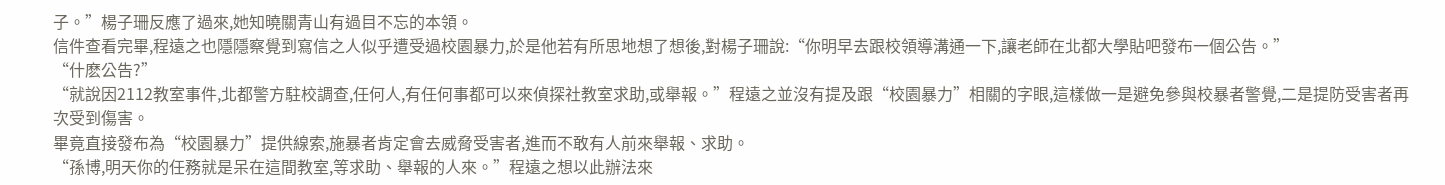子。”楊子珊反應了過來,她知曉關青山有過目不忘的本領。
信件查看完畢,程遠之也隱隱察覺到寫信之人似乎遭受過校園暴力,於是他若有所思地想了想後,對楊子珊說:“你明早去跟校領導溝通一下,讓老師在北都大學貼吧發布一個公告。”
“什麽公告?”
“就說因2112教室事件,北都警方駐校調查,任何人,有任何事都可以來偵探社教室求助,或舉報。”程遠之並沒有提及跟“校園暴力”相關的字眼,這樣做一是避免參與校暴者警覺,二是提防受害者再次受到傷害。
畢竟直接發布為“校園暴力”提供線索,施暴者肯定會去威脅受害者,進而不敢有人前來舉報、求助。
“孫博,明天你的任務就是呆在這間教室,等求助、舉報的人來。”程遠之想以此辦法來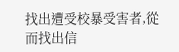找出遭受校暴受害者,從而找出信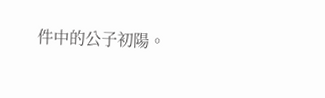件中的公子初陽。